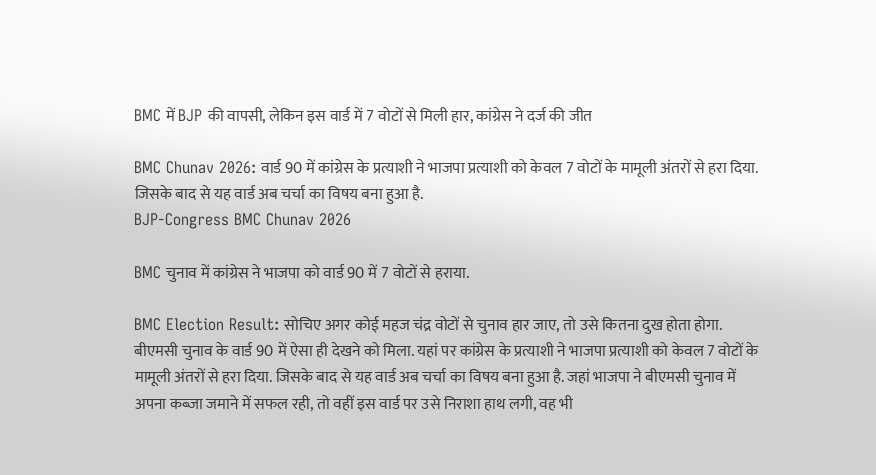BMC में BJP की वापसी, लेकिन इस वार्ड में 7 वोटों से मिली हार, कांग्रेस ने दर्ज की जीत

BMC Chunav 2026: वार्ड 90 में कांग्रेस के प्रत्याशी ने भाजपा प्रत्याशी को केवल 7 वोटों के मामूली अंतरों से हरा दिया. जिसके बाद से यह वार्ड अब चर्चा का विषय बना हुआ है.
BJP-Congress BMC Chunav 2026

BMC चुनाव में कांग्रेस ने भाजपा को वार्ड 90 में 7 वोटों से हराया.

BMC Election Result: सोचिए अगर कोई महज चंद्र वोटों से चुनाव हार जाए, तो उसे कितना दुख होता होगा. बीएमसी चुनाव के वार्ड 90 में ऐसा ही देखने को मिला. यहां पर कांग्रेस के प्रत्याशी ने भाजपा प्रत्याशी को केवल 7 वोटों के मामूली अंतरों से हरा दिया. जिसके बाद से यह वार्ड अब चर्चा का विषय बना हुआ है. जहां भाजपा ने बीएमसी चुनाव में अपना कब्जा जमाने में सफल रही, तो वहीं इस वार्ड पर उसे निराशा हाथ लगी, वह भी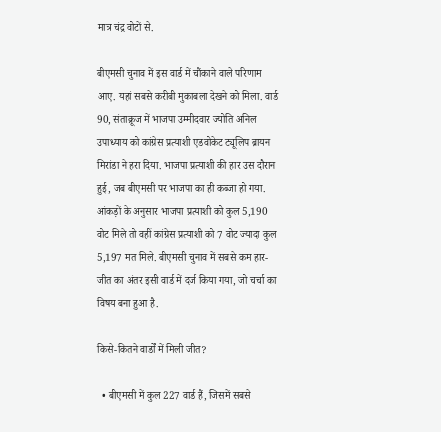मात्र चंद्र वोटों से.

बीएमसी चुनाव में इस वार्ड में चौंकाने वाले परिणाम आए. यहां सबसे करीबी मुकाबला देखने को मिला. वार्ड 90, संताक्रूज में भाजपा उम्मीदवार ज्योति अनिल उपाध्याय को कांग्रेस प्रत्याशी एडवोकेट ट्यूलिप ब्रायन मिरांडा ने हरा दिया. भाजपा प्रत्याशी की हार उस दौरान हुई, जब बीएमसी पर भाजपा का ही कब्जा हो गया. आंकड़ों के अनुसार भाजपा प्रत्याशी को कुल 5,190 वोट मिले तो वहीं कांग्रेस प्रत्याशी को 7 वोट ज्यादा कुल 5,197 मत मिले. बीएमसी चुनाव में सबसे कम हार-जीत का अंतर इसी वार्ड में दर्ज किया गया, जो चर्चा का विषय बना हुआ है.

किसे-कितने वार्डों में मिली जीत?

  • बीएमसी में कुल 227 वार्ड हैं, जिसमें सबसे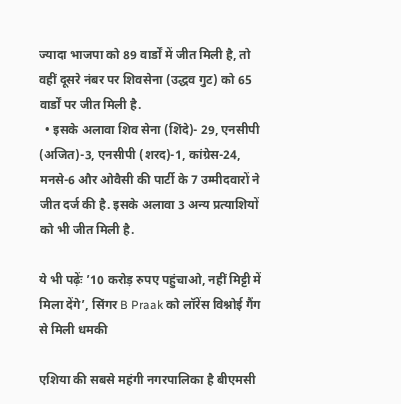ज्यादा भाजपा को 89 वार्डों में जीत मिली है, तो वहीं दूसरे नंबर पर शिवसेना (उद्धव गुट) को 65 वार्डों पर जीत मिली है.
  • इसके अलावा शिव सेना (शिंदे)- 29, एनसीपी (अजित)-3, एनसीपी (शरद)-1, कांग्रेस-24, मनसे-6 और ओवैसी की पार्टी के 7 उम्मीदवारों ने जीत दर्ज की है. इसके अलावा 3 अन्य प्रत्याशियों को भी जीत मिली है.

ये भी पढ़ेंः ’10 करोड़ रुपए पहुंचाओ, नहीं मिट्टी में मिला देंगे’, सिंगर B Praak को लॉरेंस विश्नोई गैंग से मिली धमकी

एशिया की सबसे महंगी नगरपालिका है बीएमसी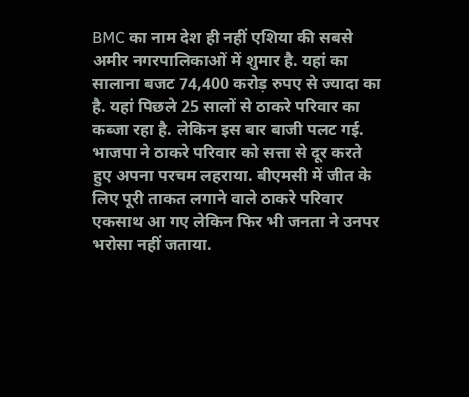BMC का नाम देश ही नहीं एशिया की सबसे अमीर नगरपालिकाओं में शुमार है. यहां का सालाना बजट 74,400 करोड़ रुपए से ज्यादा का है. यहां पिछले 25 सालों से ठाकरे परिवार का कब्जा रहा है. लेकिन इस बार बाजी पलट गई. भाजपा ने ठाकरे परिवार को सत्ता से दूर करते हुए अपना परचम लहराया. बीएमसी में जीत के लिए पूरी ताकत लगाने वाले ठाकरे परिवार एकसाथ आ गए लेकिन फिर भी जनता ने उनपर भरोसा नहीं जताया.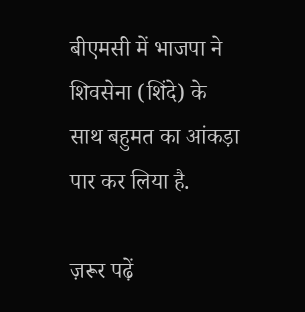बीएमसी में भाजपा ने शिवसेना (शिंदे) के साथ बहुमत का आंकड़ा पार कर लिया है.

ज़रूर पढ़ें